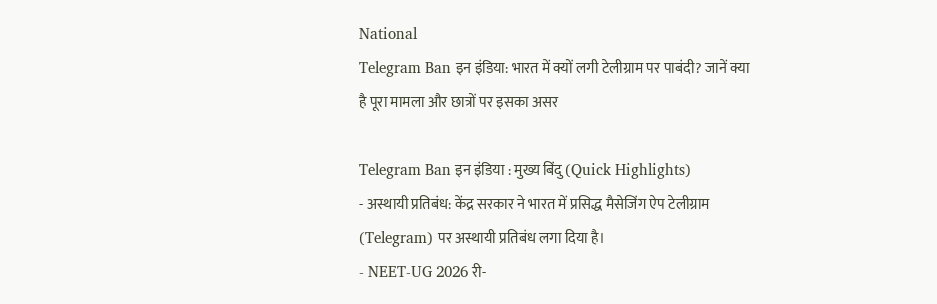National
Telegram Ban इन इंडिया: भारत में क्यों लगी टेलीग्राम पर पाबंदी? जानें क्या है पूरा मामला और छात्रों पर इसका असर

Telegram Ban इन इंडिया : मुख्य बिंदु (Quick Highlights)
- अस्थायी प्रतिबंध: केंद्र सरकार ने भारत में प्रसिद्ध मैसेजिंग ऐप टेलीग्राम (Telegram) पर अस्थायी प्रतिबंध लगा दिया है।
- NEET-UG 2026 री-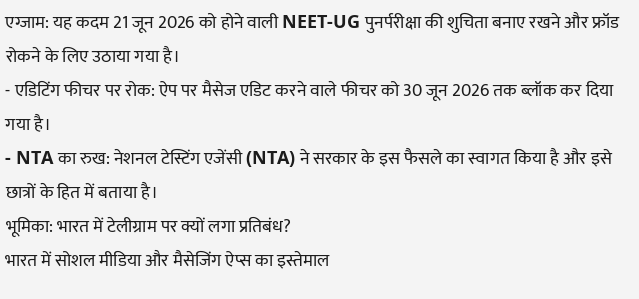एग्जाम: यह कदम 21 जून 2026 को होने वाली NEET-UG पुनर्परीक्षा की शुचिता बनाए रखने और फ्रॉड रोकने के लिए उठाया गया है।
- एडिटिंग फीचर पर रोक: ऐप पर मैसेज एडिट करने वाले फीचर को 30 जून 2026 तक ब्लॉक कर दिया गया है।
- NTA का रुख: नेशनल टेस्टिंग एजेंसी (NTA) ने सरकार के इस फैसले का स्वागत किया है और इसे छात्रों के हित में बताया है।
भूमिका: भारत में टेलीग्राम पर क्यों लगा प्रतिबंध?
भारत में सोशल मीडिया और मैसेजिंग ऐप्स का इस्तेमाल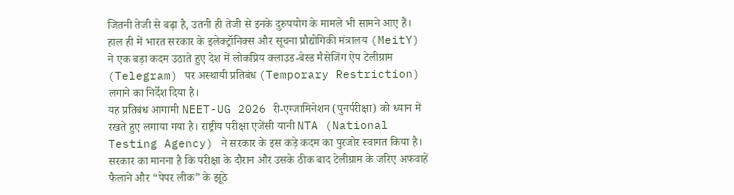जितनी तेजी से बढ़ा है, उतनी ही तेजी से इनके दुरुपयोग के मामले भी सामने आए हैं। हाल ही में भारत सरकार के इलेक्ट्रॉनिक्स और सूचना प्रौद्योगिकी मंत्रालय (MeitY) ने एक बड़ा कदम उठाते हुए देश में लोकप्रिय क्लाउड-बेस्ड मैसेजिंग ऐप टेलीग्राम (Telegram) पर अस्थायी प्रतिबंध (Temporary Restriction) लगाने का निर्देश दिया है।
यह प्रतिबंध आगामी NEET-UG 2026 री-एग्जामिनेशन (पुनर्परीक्षा) को ध्यान में रखते हुए लगाया गया है। राष्ट्रीय परीक्षा एजेंसी यानी NTA (National Testing Agency) ने सरकार के इस कड़े कदम का पुरजोर स्वागत किया है। सरकार का मानना है कि परीक्षा के दौरान और उसके ठीक बाद टेलीग्राम के जरिए अफवाहें फैलाने और “पेपर लीक” के झूठे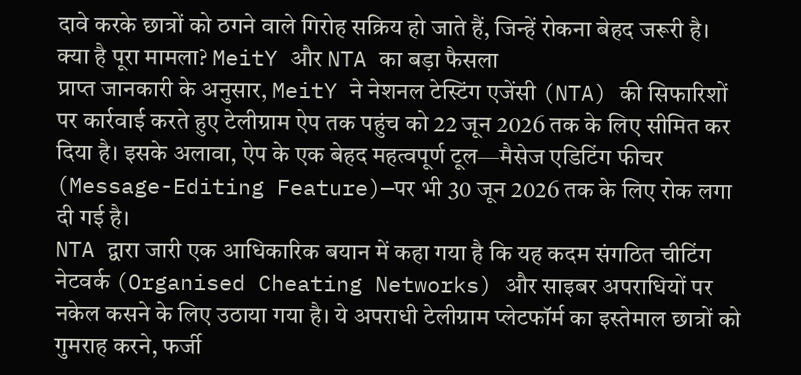दावे करके छात्रों को ठगने वाले गिरोह सक्रिय हो जाते हैं, जिन्हें रोकना बेहद जरूरी है।
क्या है पूरा मामला? MeitY और NTA का बड़ा फैसला
प्राप्त जानकारी के अनुसार, MeitY ने नेशनल टेस्टिंग एजेंसी (NTA) की सिफारिशों पर कार्रवाई करते हुए टेलीग्राम ऐप तक पहुंच को 22 जून 2026 तक के लिए सीमित कर दिया है। इसके अलावा, ऐप के एक बेहद महत्वपूर्ण टूल—मैसेज एडिटिंग फीचर (Message-Editing Feature)—पर भी 30 जून 2026 तक के लिए रोक लगा दी गई है।
NTA द्वारा जारी एक आधिकारिक बयान में कहा गया है कि यह कदम संगठित चीटिंग नेटवर्क (Organised Cheating Networks) और साइबर अपराधियों पर नकेल कसने के लिए उठाया गया है। ये अपराधी टेलीग्राम प्लेटफॉर्म का इस्तेमाल छात्रों को गुमराह करने, फर्जी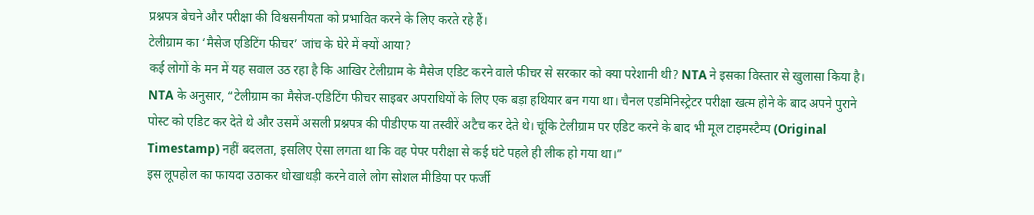प्रश्नपत्र बेचने और परीक्षा की विश्वसनीयता को प्रभावित करने के लिए करते रहे हैं।
टेलीग्राम का ‘मैसेज एडिटिंग फीचर’ जांच के घेरे में क्यों आया?
कई लोगों के मन में यह सवाल उठ रहा है कि आखिर टेलीग्राम के मैसेज एडिट करने वाले फीचर से सरकार को क्या परेशानी थी? NTA ने इसका विस्तार से खुलासा किया है।
NTA के अनुसार, “टेलीग्राम का मैसेज-एडिटिंग फीचर साइबर अपराधियों के लिए एक बड़ा हथियार बन गया था। चैनल एडमिनिस्ट्रेटर परीक्षा खत्म होने के बाद अपने पुराने पोस्ट को एडिट कर देते थे और उसमें असली प्रश्नपत्र की पीडीएफ या तस्वीरें अटैच कर देते थे। चूंकि टेलीग्राम पर एडिट करने के बाद भी मूल टाइमस्टैम्प (Original Timestamp) नहीं बदलता, इसलिए ऐसा लगता था कि वह पेपर परीक्षा से कई घंटे पहले ही लीक हो गया था।”
इस लूपहोल का फायदा उठाकर धोखाधड़ी करने वाले लोग सोशल मीडिया पर फर्जी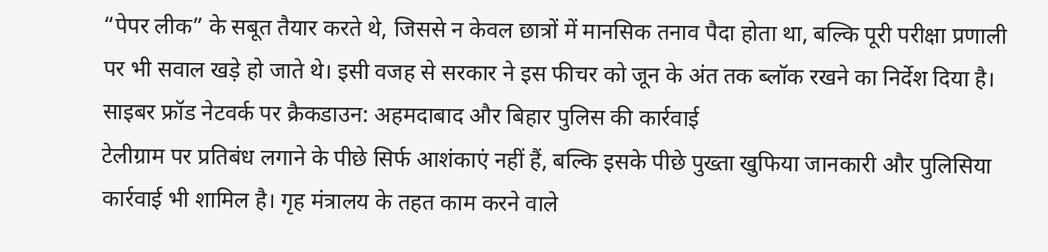“पेपर लीक” के सबूत तैयार करते थे, जिससे न केवल छात्रों में मानसिक तनाव पैदा होता था, बल्कि पूरी परीक्षा प्रणाली पर भी सवाल खड़े हो जाते थे। इसी वजह से सरकार ने इस फीचर को जून के अंत तक ब्लॉक रखने का निर्देश दिया है।
साइबर फ्रॉड नेटवर्क पर क्रैकडाउन: अहमदाबाद और बिहार पुलिस की कार्रवाई
टेलीग्राम पर प्रतिबंध लगाने के पीछे सिर्फ आशंकाएं नहीं हैं, बल्कि इसके पीछे पुख्ता खुफिया जानकारी और पुलिसिया कार्रवाई भी शामिल है। गृह मंत्रालय के तहत काम करने वाले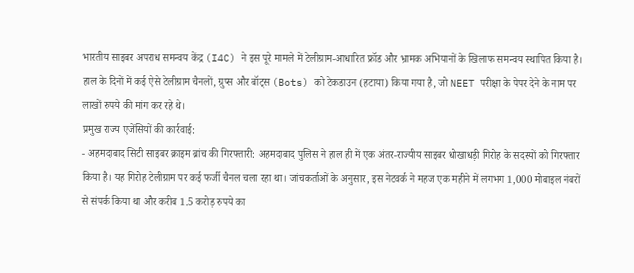भारतीय साइबर अपराध समन्वय केंद्र (I4C) ने इस पूरे मामले में टेलीग्राम-आधारित फ्रॉड और भ्रामक अभियानों के खिलाफ समन्वय स्थापित किया है।
हाल के दिनों में कई ऐसे टेलीग्राम चैनलों, ग्रुप्स और बॉट्स (Bots) को टेकडाउन (हटाया) किया गया है, जो NEET परीक्षा के पेपर देने के नाम पर लाखों रुपये की मांग कर रहे थे।
प्रमुख राज्य एजेंसियों की कार्रवाई:
- अहमदाबाद सिटी साइबर क्राइम ब्रांच की गिरफ्तारी: अहमदाबाद पुलिस ने हाल ही में एक अंतर-राज्यीय साइबर धोखाधड़ी गिरोह के सदस्यों को गिरफ्तार किया है। यह गिरोह टेलीग्राम पर कई फर्जी चैनल चला रहा था। जांचकर्ताओं के अनुसार, इस नेटवर्क ने महज एक महीने में लगभग 1,000 मोबाइल नंबरों से संपर्क किया था और करीब 1.5 करोड़ रुपये का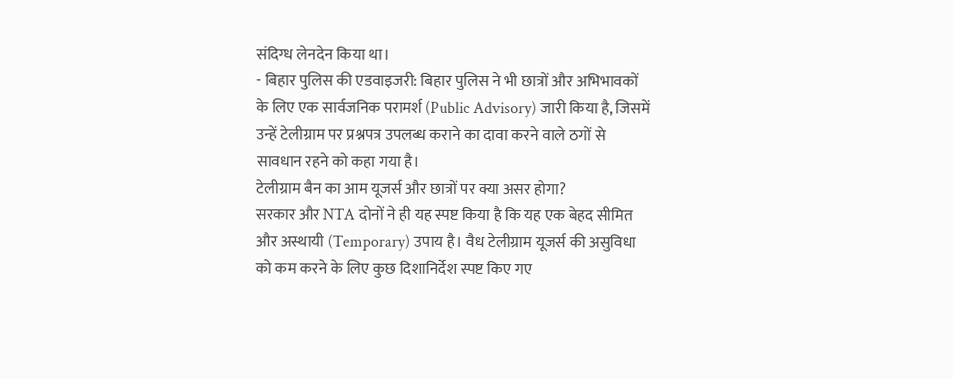संदिग्ध लेनदेन किया था।
- बिहार पुलिस की एडवाइजरी: बिहार पुलिस ने भी छात्रों और अभिभावकों के लिए एक सार्वजनिक परामर्श (Public Advisory) जारी किया है, जिसमें उन्हें टेलीग्राम पर प्रश्नपत्र उपलब्ध कराने का दावा करने वाले ठगों से सावधान रहने को कहा गया है।
टेलीग्राम बैन का आम यूजर्स और छात्रों पर क्या असर होगा?
सरकार और NTA दोनों ने ही यह स्पष्ट किया है कि यह एक बेहद सीमित और अस्थायी (Temporary) उपाय है। वैध टेलीग्राम यूजर्स की असुविधा को कम करने के लिए कुछ दिशानिर्देश स्पष्ट किए गए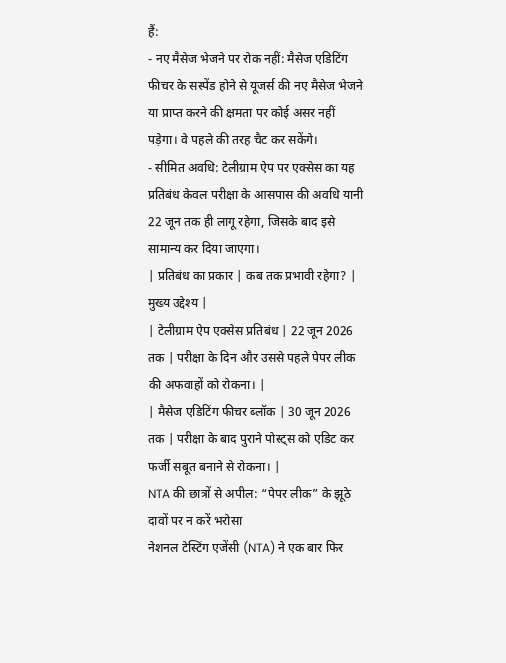हैं:
- नए मैसेज भेजने पर रोक नहीं: मैसेज एडिटिंग फीचर के सस्पेंड होने से यूजर्स की नए मैसेज भेजने या प्राप्त करने की क्षमता पर कोई असर नहीं पड़ेगा। वे पहले की तरह चैट कर सकेंगे।
- सीमित अवधि: टेलीग्राम ऐप पर एक्सेस का यह प्रतिबंध केवल परीक्षा के आसपास की अवधि यानी 22 जून तक ही लागू रहेगा, जिसके बाद इसे सामान्य कर दिया जाएगा।
| प्रतिबंध का प्रकार | कब तक प्रभावी रहेगा? | मुख्य उद्देश्य |
| टेलीग्राम ऐप एक्सेस प्रतिबंध | 22 जून 2026 तक | परीक्षा के दिन और उससे पहले पेपर लीक की अफवाहों को रोकना। |
| मैसेज एडिटिंग फीचर ब्लॉक | 30 जून 2026 तक | परीक्षा के बाद पुराने पोस्ट्स को एडिट कर फर्जी सबूत बनाने से रोकना। |
NTA की छात्रों से अपील: “पेपर लीक” के झूठे दावों पर न करें भरोसा
नेशनल टेस्टिंग एजेंसी (NTA) ने एक बार फिर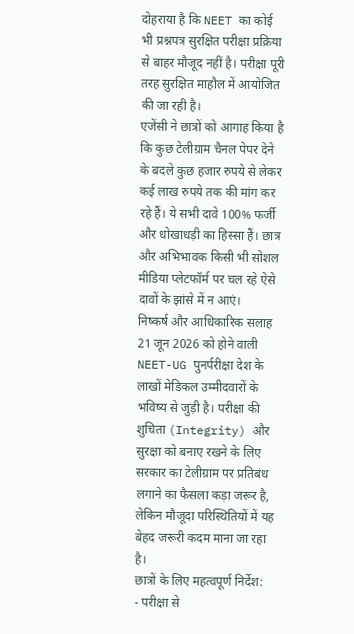दोहराया है कि NEET का कोई भी प्रश्नपत्र सुरक्षित परीक्षा प्रक्रिया से बाहर मौजूद नहीं है। परीक्षा पूरी तरह सुरक्षित माहौल में आयोजित की जा रही है।
एजेंसी ने छात्रों को आगाह किया है कि कुछ टेलीग्राम चैनल पेपर देने के बदले कुछ हजार रुपये से लेकर कई लाख रुपये तक की मांग कर रहे हैं। ये सभी दावे 100% फर्जी और धोखाधड़ी का हिस्सा हैं। छात्र और अभिभावक किसी भी सोशल मीडिया प्लेटफॉर्म पर चल रहे ऐसे दावों के झांसे में न आएं।
निष्कर्ष और आधिकारिक सलाह
21 जून 2026 को होने वाली NEET-UG पुनर्परीक्षा देश के लाखों मेडिकल उम्मीदवारों के भविष्य से जुड़ी है। परीक्षा की शुचिता (Integrity) और सुरक्षा को बनाए रखने के लिए सरकार का टेलीग्राम पर प्रतिबंध लगाने का फैसला कड़ा जरूर है, लेकिन मौजूदा परिस्थितियों में यह बेहद जरूरी कदम माना जा रहा है।
छात्रों के लिए महत्वपूर्ण निर्देश:
- परीक्षा से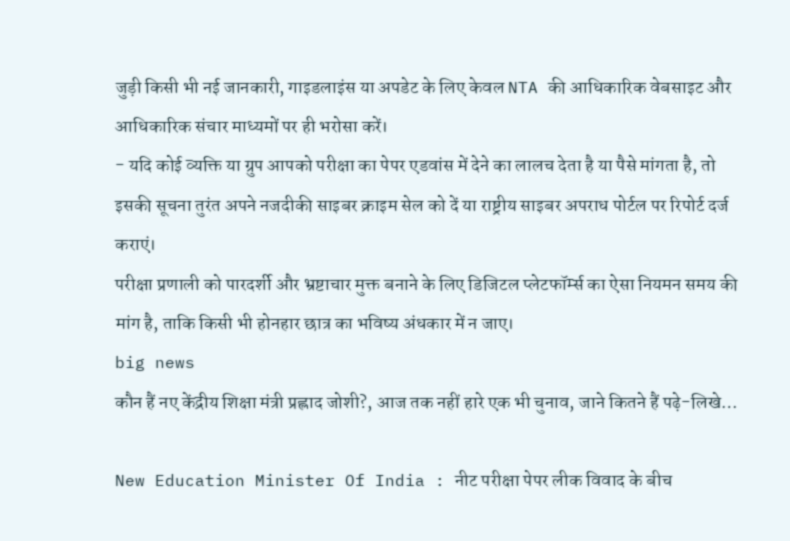जुड़ी किसी भी नई जानकारी, गाइडलाइंस या अपडेट के लिए केवल NTA की आधिकारिक वेबसाइट और आधिकारिक संचार माध्यमों पर ही भरोसा करें।
- यदि कोई व्यक्ति या ग्रुप आपको परीक्षा का पेपर एडवांस में देने का लालच देता है या पैसे मांगता है, तो इसकी सूचना तुरंत अपने नजदीकी साइबर क्राइम सेल को दें या राष्ट्रीय साइबर अपराध पोर्टल पर रिपोर्ट दर्ज कराएं।
परीक्षा प्रणाली को पारदर्शी और भ्रष्टाचार मुक्त बनाने के लिए डिजिटल प्लेटफॉर्म्स का ऐसा नियमन समय की मांग है, ताकि किसी भी होनहार छात्र का भविष्य अंधकार में न जाए।
big news
कौन हैं नए केंद्रीय शिक्षा मंत्री प्रह्लाद जोशी?, आज तक नहीं हारे एक भी चुनाव, जाने कितने हैं पढ़े-लिखे…

New Education Minister Of India : नीट परीक्षा पेपर लीक विवाद के बीच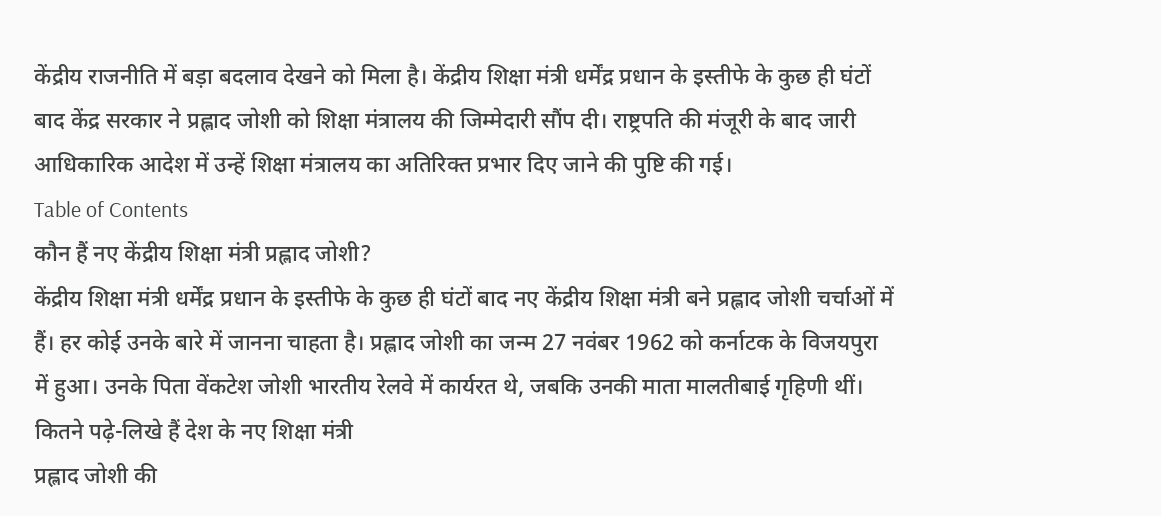केंद्रीय राजनीति में बड़ा बदलाव देखने को मिला है। केंद्रीय शिक्षा मंत्री धर्मेंद्र प्रधान के इस्तीफे के कुछ ही घंटों बाद केंद्र सरकार ने प्रह्लाद जोशी को शिक्षा मंत्रालय की जिम्मेदारी सौंप दी। राष्ट्रपति की मंजूरी के बाद जारी आधिकारिक आदेश में उन्हें शिक्षा मंत्रालय का अतिरिक्त प्रभार दिए जाने की पुष्टि की गई।
Table of Contents
कौन हैं नए केंद्रीय शिक्षा मंत्री प्रह्लाद जोशी?
केंद्रीय शिक्षा मंत्री धर्मेंद्र प्रधान के इस्तीफे के कुछ ही घंटों बाद नए केंद्रीय शिक्षा मंत्री बने प्रह्लाद जोशी चर्चाओं में हैं। हर कोई उनके बारे में जानना चाहता है। प्रह्लाद जोशी का जन्म 27 नवंबर 1962 को कर्नाटक के विजयपुरा में हुआ। उनके पिता वेंकटेश जोशी भारतीय रेलवे में कार्यरत थे, जबकि उनकी माता मालतीबाई गृहिणी थीं।
कितने पढ़े-लिखे हैं देश के नए शिक्षा मंत्री
प्रह्लाद जोशी की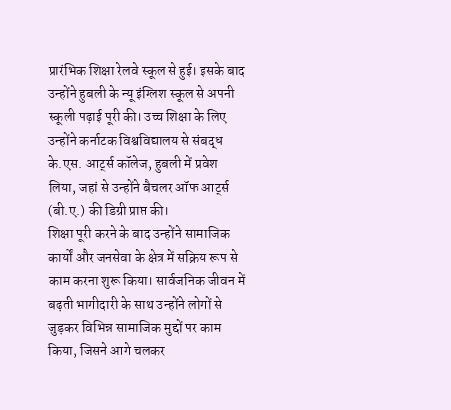प्रारंभिक शिक्षा रेलवे स्कूल से हुई। इसके बाद उन्होंने हुबली के न्यू इंग्लिश स्कूल से अपनी स्कूली पढ़ाई पूरी की। उच्च शिक्षा के लिए उन्होंने कर्नाटक विश्वविद्यालय से संबद्ध के.एस. आर्ट्स कॉलेज, हुबली में प्रवेश लिया, जहां से उन्होंने बैचलर ऑफ आर्ट्स (बी.ए.) की डिग्री प्राप्त की।
शिक्षा पूरी करने के बाद उन्होंने सामाजिक कार्यों और जनसेवा के क्षेत्र में सक्रिय रूप से काम करना शुरू किया। सार्वजनिक जीवन में बढ़ती भागीदारी के साथ उन्होंने लोगों से जुड़कर विभिन्न सामाजिक मुद्दों पर काम किया, जिसने आगे चलकर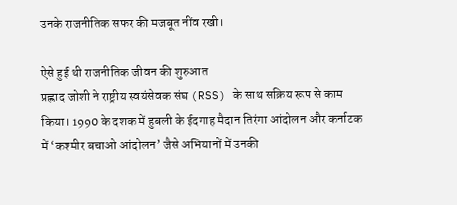उनके राजनीतिक सफर की मजबूत नींव रखी।

ऐसे हुई थी राजनीतिक जीवन की शुरुआत
प्रह्लाद जोशी ने राष्ट्रीय स्वयंसेवक संघ (RSS) के साथ सक्रिय रूप से काम किया। 1990 के दशक में हुबली के ईदगाह मैदान तिरंगा आंदोलन और कर्नाटक में ‘कश्मीर बचाओ आंदोलन’ जैसे अभियानों में उनकी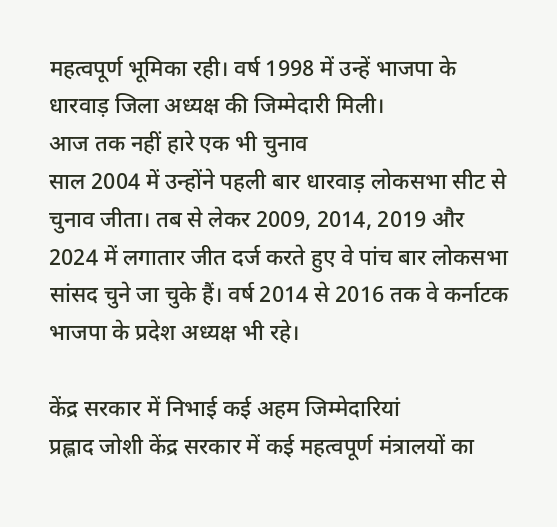महत्वपूर्ण भूमिका रही। वर्ष 1998 में उन्हें भाजपा के धारवाड़ जिला अध्यक्ष की जिम्मेदारी मिली।
आज तक नहीं हारे एक भी चुनाव
साल 2004 में उन्होंने पहली बार धारवाड़ लोकसभा सीट से चुनाव जीता। तब से लेकर 2009, 2014, 2019 और 2024 में लगातार जीत दर्ज करते हुए वे पांच बार लोकसभा सांसद चुने जा चुके हैं। वर्ष 2014 से 2016 तक वे कर्नाटक भाजपा के प्रदेश अध्यक्ष भी रहे।

केंद्र सरकार में निभाई कई अहम जिम्मेदारियां
प्रह्लाद जोशी केंद्र सरकार में कई महत्वपूर्ण मंत्रालयों का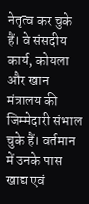नेतृत्व कर चुके हैं। वे संसदीय कार्य, कोयला और खान मंत्रालय की जिम्मेदारी संभाल चुके हैं। वर्तमान में उनके पास खाद्य एवं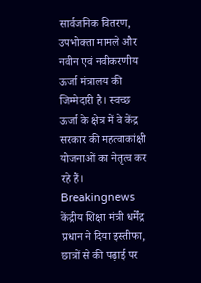सार्वजनिक वितरण, उपभोक्ता मामले और नवीन एवं नवीकरणीय ऊर्जा मंत्रालय की जिम्मेदारी है। स्वच्छ ऊर्जा के क्षेत्र में वे केंद्र सरकार की महत्वाकांक्षी योजनाओं का नेतृत्व कर रहे हैं।
Breakingnews
केंद्रीय शिक्षा मंत्री धर्मेंद्र प्रधान ने दिया इस्तीफा, छात्रों से की पढ़ाई पर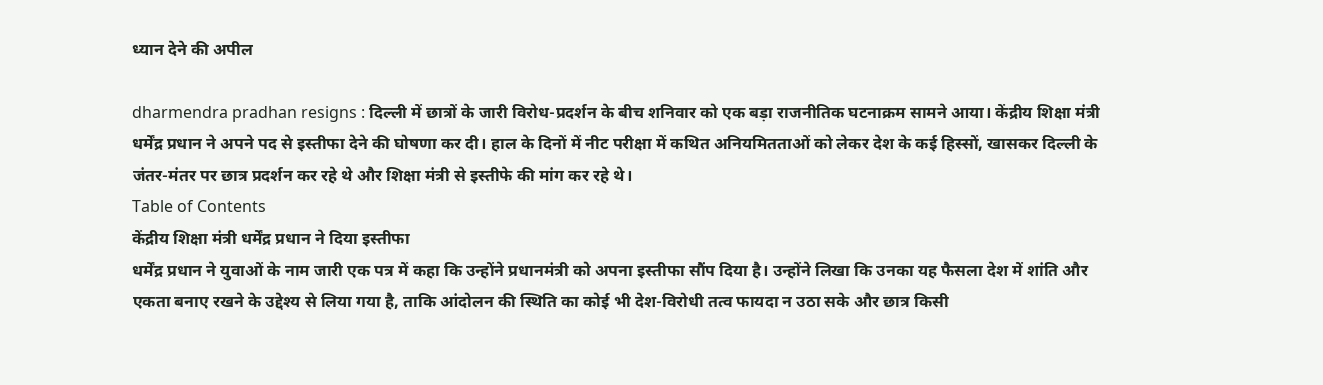ध्यान देने की अपील

dharmendra pradhan resigns : दिल्ली में छात्रों के जारी विरोध-प्रदर्शन के बीच शनिवार को एक बड़ा राजनीतिक घटनाक्रम सामने आया। केंद्रीय शिक्षा मंत्री धर्मेंद्र प्रधान ने अपने पद से इस्तीफा देने की घोषणा कर दी। हाल के दिनों में नीट परीक्षा में कथित अनियमितताओं को लेकर देश के कई हिस्सों, खासकर दिल्ली के जंतर-मंतर पर छात्र प्रदर्शन कर रहे थे और शिक्षा मंत्री से इस्तीफे की मांग कर रहे थे।
Table of Contents
केंद्रीय शिक्षा मंत्री धर्मेंद्र प्रधान ने दिया इस्तीफा
धर्मेंद्र प्रधान ने युवाओं के नाम जारी एक पत्र में कहा कि उन्होंने प्रधानमंत्री को अपना इस्तीफा सौंप दिया है। उन्होंने लिखा कि उनका यह फैसला देश में शांति और एकता बनाए रखने के उद्देश्य से लिया गया है, ताकि आंदोलन की स्थिति का कोई भी देश-विरोधी तत्व फायदा न उठा सके और छात्र किसी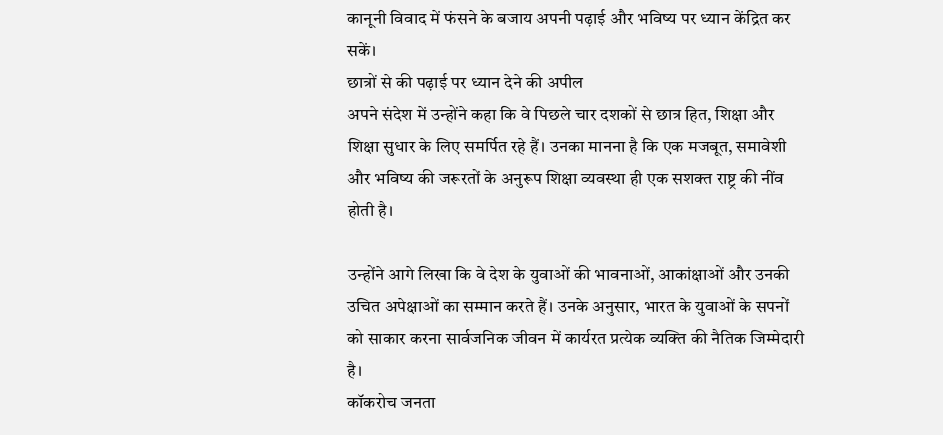कानूनी विवाद में फंसने के बजाय अपनी पढ़ाई और भविष्य पर ध्यान केंद्रित कर सकें।
छात्रों से की पढ़ाई पर ध्यान देने की अपील
अपने संदेश में उन्होंने कहा कि वे पिछले चार दशकों से छात्र हित, शिक्षा और शिक्षा सुधार के लिए समर्पित रहे हैं। उनका मानना है कि एक मजबूत, समावेशी और भविष्य की जरूरतों के अनुरूप शिक्षा व्यवस्था ही एक सशक्त राष्ट्र की नींव होती है।

उन्होंने आगे लिखा कि वे देश के युवाओं की भावनाओं, आकांक्षाओं और उनकी उचित अपेक्षाओं का सम्मान करते हैं। उनके अनुसार, भारत के युवाओं के सपनों को साकार करना सार्वजनिक जीवन में कार्यरत प्रत्येक व्यक्ति की नैतिक जिम्मेदारी है।
कॉकरोच जनता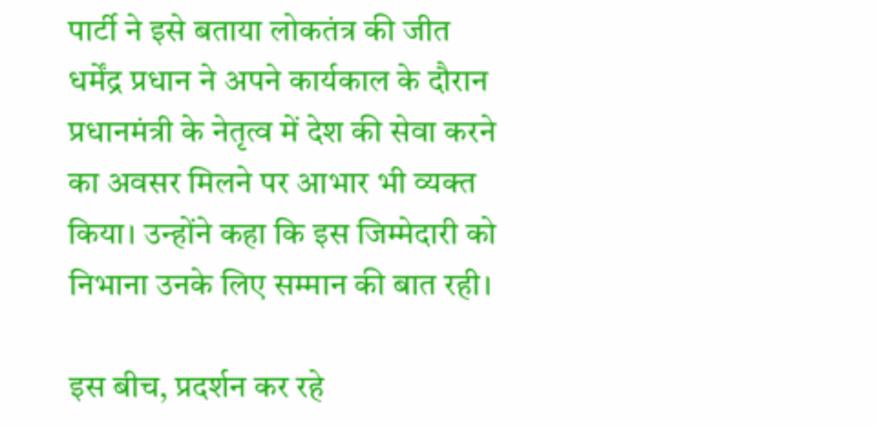पार्टी ने इसे बताया लोकतंत्र की जीत
धर्मेंद्र प्रधान ने अपने कार्यकाल के दौरान प्रधानमंत्री के नेतृत्व में देश की सेवा करने का अवसर मिलने पर आभार भी व्यक्त किया। उन्होंने कहा कि इस जिम्मेदारी को निभाना उनके लिए सम्मान की बात रही।

इस बीच, प्रदर्शन कर रहे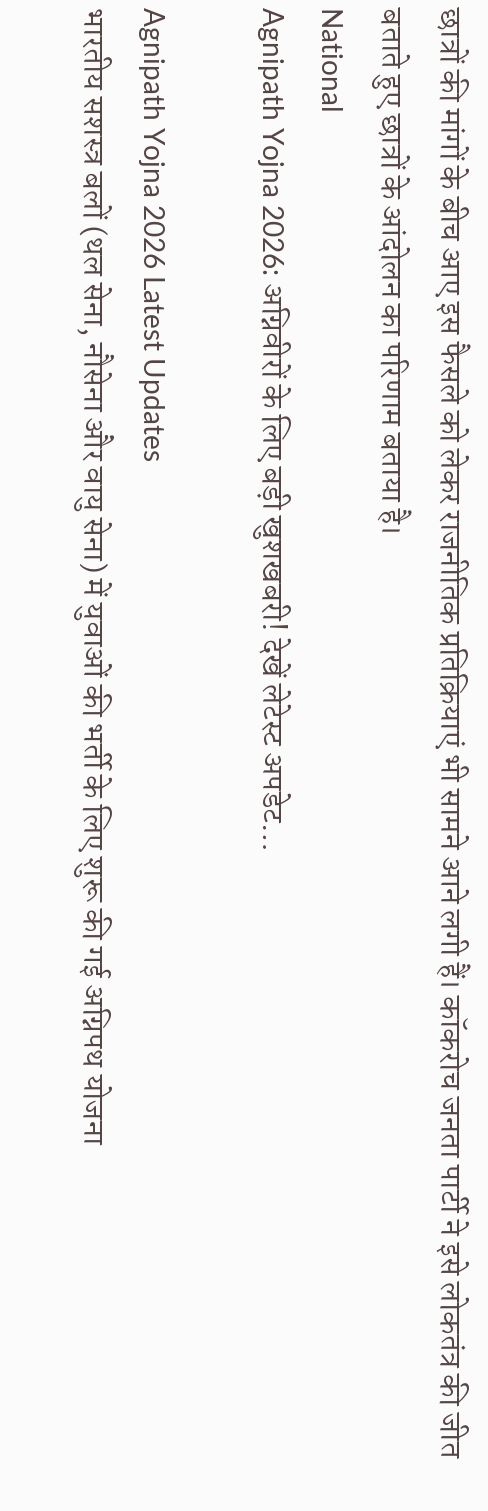छात्रों की मांगों के बीच आए इस फैसले को लेकर राजनीतिक प्रतिक्रियाएं भी सामने आने लगी हैं। कॉकरोच जनता पार्टी ने इसे लोकतंत्र की जीत बताते हुए छात्रों के आंदोलन का परिणाम बताया है।
National
Agnipath Yojna 2026: अग्निवीरों के लिए बड़ी खुशखबरी! देखें लेटेस्ट अपडेट…

Agnipath Yojna 2026 Latest Updates
भारतीय सशस्त्र बलों (थल सेना, नौसेना और वायु सेना) में युवाओं की भर्ती के लिए शुरू की गई अग्निपथ योजना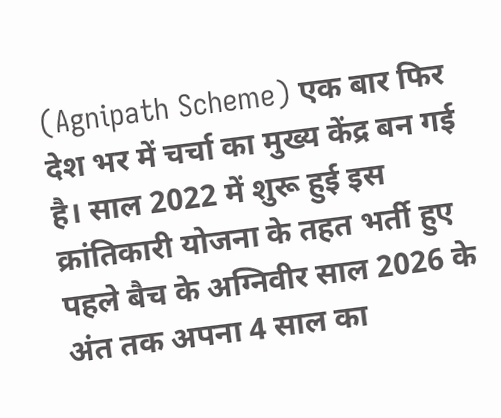(Agnipath Scheme) एक बार फिर देश भर में चर्चा का मुख्य केंद्र बन गई है। साल 2022 में शुरू हुई इस क्रांतिकारी योजना के तहत भर्ती हुए पहले बैच के अग्निवीर साल 2026 के अंत तक अपना 4 साल का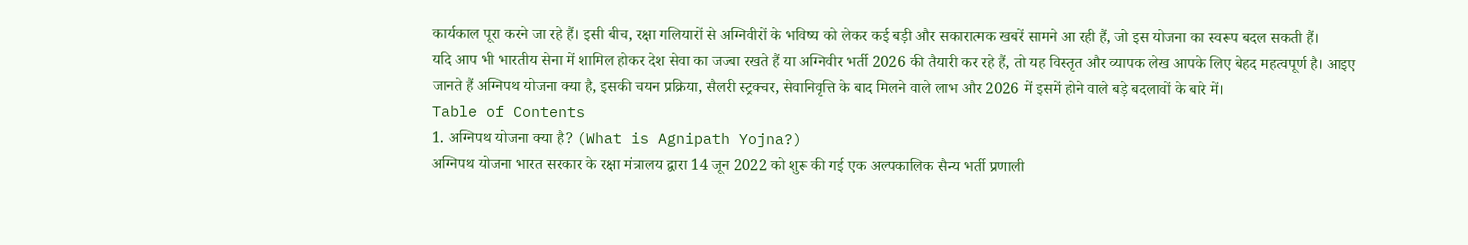कार्यकाल पूरा करने जा रहे हैं। इसी बीच, रक्षा गलियारों से अग्निवीरों के भविष्य को लेकर कई बड़ी और सकारात्मक खबरें सामने आ रही हैं, जो इस योजना का स्वरूप बदल सकती हैं।
यदि आप भी भारतीय सेना में शामिल होकर देश सेवा का जज्बा रखते हैं या अग्निवीर भर्ती 2026 की तैयारी कर रहे हैं, तो यह विस्तृत और व्यापक लेख आपके लिए बेहद महत्वपूर्ण है। आइए जानते हैं अग्निपथ योजना क्या है, इसकी चयन प्रक्रिया, सैलरी स्ट्रक्चर, सेवानिवृत्ति के बाद मिलने वाले लाभ और 2026 में इसमें होने वाले बड़े बदलावों के बारे में।
Table of Contents
1. अग्निपथ योजना क्या है? (What is Agnipath Yojna?)
अग्निपथ योजना भारत सरकार के रक्षा मंत्रालय द्वारा 14 जून 2022 को शुरू की गई एक अल्पकालिक सैन्य भर्ती प्रणाली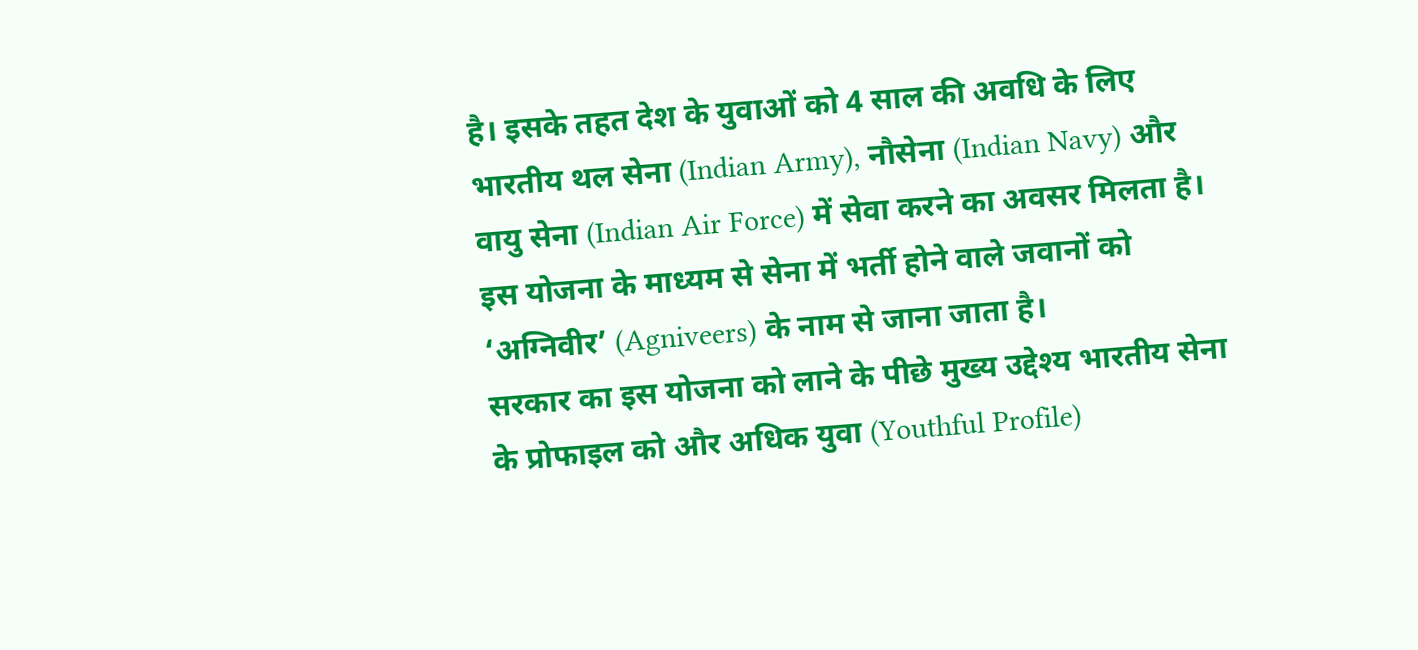है। इसके तहत देश के युवाओं को 4 साल की अवधि के लिए भारतीय थल सेना (Indian Army), नौसेना (Indian Navy) और वायु सेना (Indian Air Force) में सेवा करने का अवसर मिलता है। इस योजना के माध्यम से सेना में भर्ती होने वाले जवानों को ‘अग्निवीर’ (Agniveers) के नाम से जाना जाता है।
सरकार का इस योजना को लाने के पीछे मुख्य उद्देश्य भारतीय सेना के प्रोफाइल को और अधिक युवा (Youthful Profile)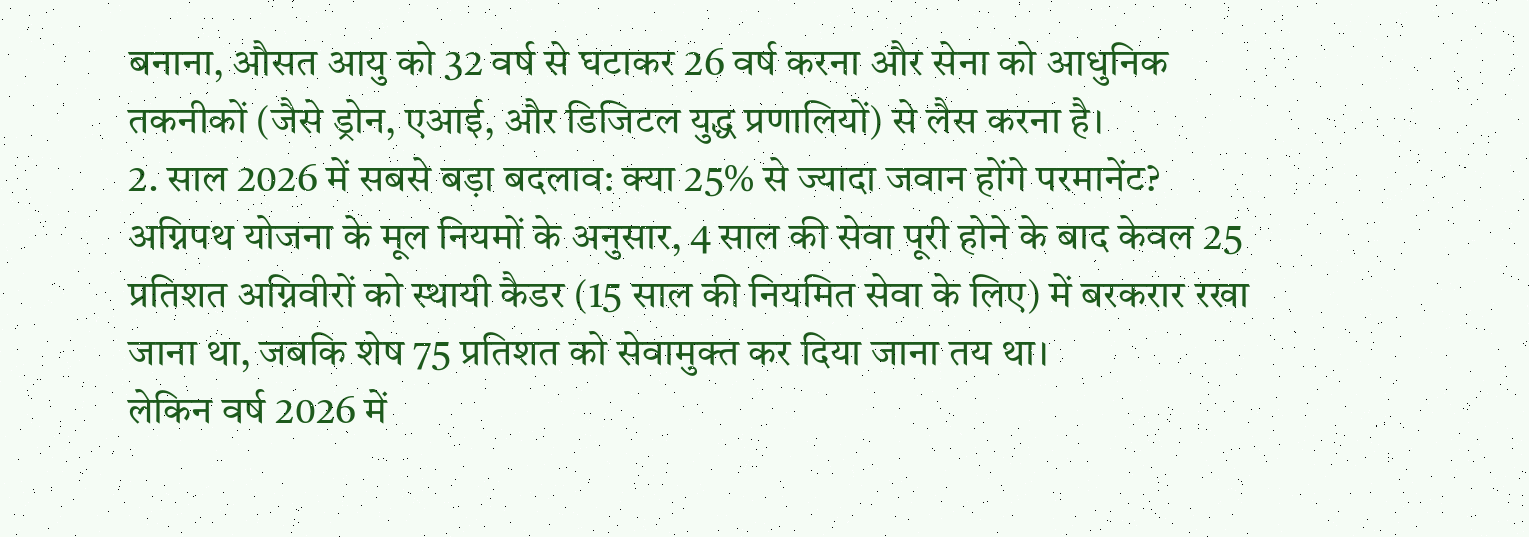बनाना, औसत आयु को 32 वर्ष से घटाकर 26 वर्ष करना और सेना को आधुनिक तकनीकों (जैसे ड्रोन, एआई, और डिजिटल युद्ध प्रणालियों) से लैस करना है।
2. साल 2026 में सबसे बड़ा बदलाव: क्या 25% से ज्यादा जवान होंगे परमानेंट?
अग्निपथ योजना के मूल नियमों के अनुसार, 4 साल की सेवा पूरी होने के बाद केवल 25 प्रतिशत अग्निवीरों को स्थायी कैडर (15 साल की नियमित सेवा के लिए) में बरकरार रखा जाना था, जबकि शेष 75 प्रतिशत को सेवामुक्त कर दिया जाना तय था।
लेकिन वर्ष 2026 में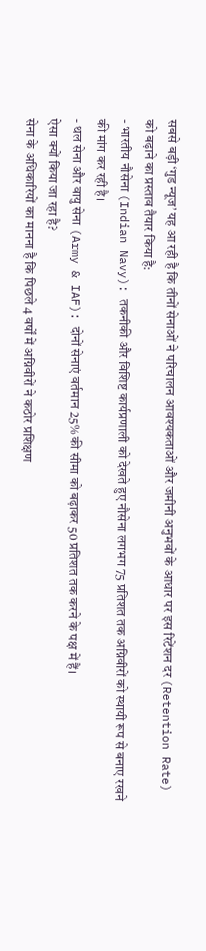सबसे बड़ी ‘गुड न्यूज’ यह आ रही है कि तीनों सेनाओं ने परिचालन आवश्यकताओं और जमीनी अनुभवों के आधार पर इस रिटेंशन दर (Retention Rate) को बढ़ाने का प्रस्ताव तैयार किया है:
- भारतीय नौसेना (Indian Navy): तकनीकी और विशिष्ट कार्यप्रणाली को देखते हुए नौसेना लगभग 75 प्रतिशत तक अग्निवीरों को स्थायी रूप से बनाए रखने की मांग कर रही है।
- थल सेना और वायु सेना (Army & IAF): दोनों सेनाएं वर्तमान 25% की सीमा को बढ़ाकर 50 प्रतिशत तक करने के पक्ष में हैं।
ऐसा क्यों किया जा रहा है?
सेना के अधिकारियों का मानना है कि पिछले 4 वर्षों में अग्निवीरों ने कठोर प्रशिक्षण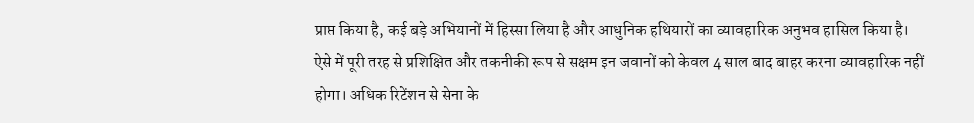प्राप्त किया है, कई बड़े अभियानों में हिस्सा लिया है और आधुनिक हथियारों का व्यावहारिक अनुभव हासिल किया है। ऐसे में पूरी तरह से प्रशिक्षित और तकनीकी रूप से सक्षम इन जवानों को केवल 4 साल बाद बाहर करना व्यावहारिक नहीं होगा। अधिक रिटेंशन से सेना के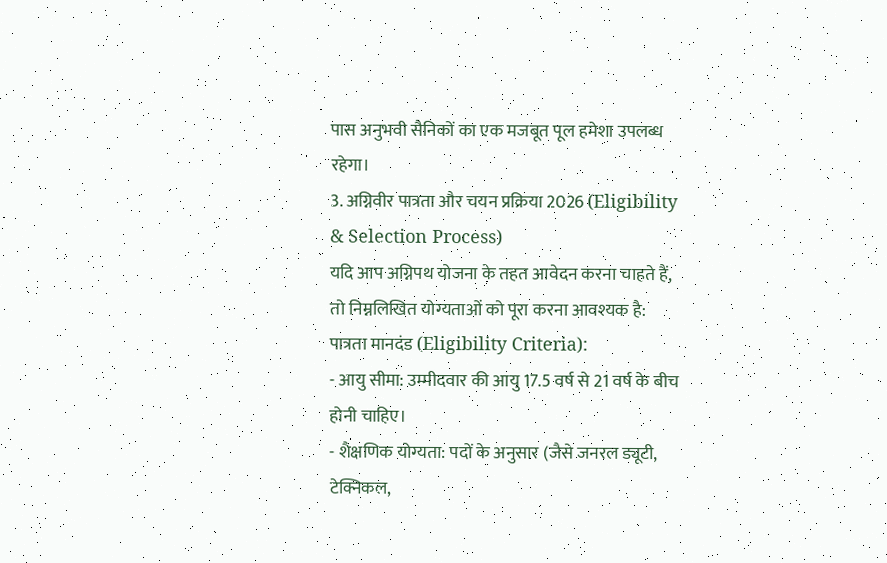पास अनुभवी सैनिकों का एक मजबूत पूल हमेशा उपलब्ध रहेगा।
3. अग्निवीर पात्रता और चयन प्रक्रिया 2026 (Eligibility & Selection Process)
यदि आप अग्निपथ योजना के तहत आवेदन करना चाहते हैं, तो निम्नलिखित योग्यताओं को पूरा करना आवश्यक है:
पात्रता मानदंड (Eligibility Criteria):
- आयु सीमा: उम्मीदवार की आयु 17.5 वर्ष से 21 वर्ष के बीच होनी चाहिए।
- शैक्षणिक योग्यता: पदों के अनुसार (जैसे जनरल ड्यूटी, टेक्निकल,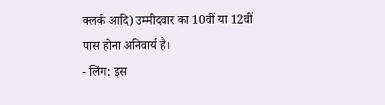क्लर्क आदि) उम्मीदवार का 10वीं या 12वीं पास होना अनिवार्य है।
- लिंग: इस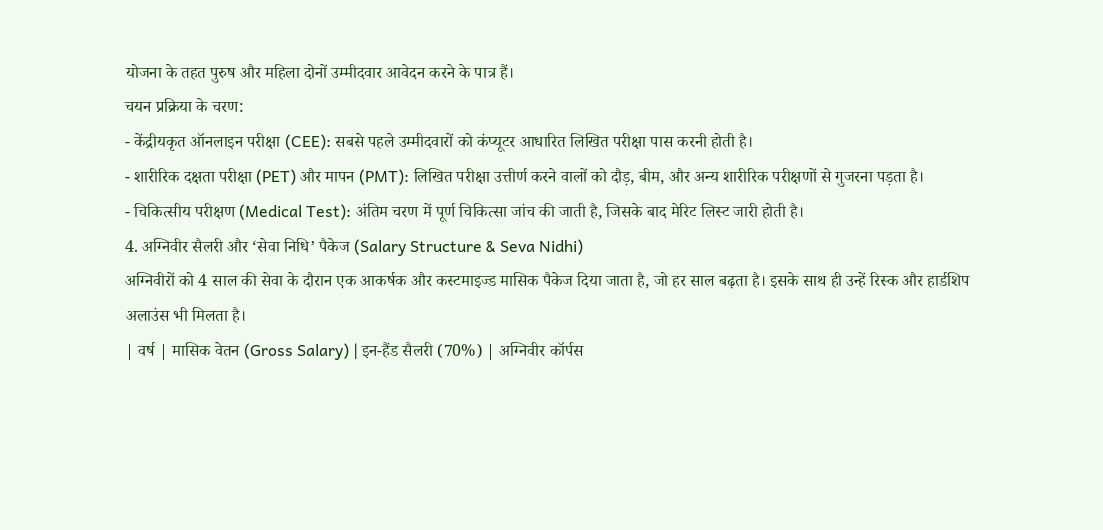योजना के तहत पुरुष और महिला दोनों उम्मीदवार आवेदन करने के पात्र हैं।
चयन प्रक्रिया के चरण:
- केंद्रीयकृत ऑनलाइन परीक्षा (CEE): सबसे पहले उम्मीदवारों को कंप्यूटर आधारित लिखित परीक्षा पास करनी होती है।
- शारीरिक दक्षता परीक्षा (PET) और मापन (PMT): लिखित परीक्षा उत्तीर्ण करने वालों को दौड़, बीम, और अन्य शारीरिक परीक्षणों से गुजरना पड़ता है।
- चिकित्सीय परीक्षण (Medical Test): अंतिम चरण में पूर्ण चिकित्सा जांच की जाती है, जिसके बाद मेरिट लिस्ट जारी होती है।
4. अग्निवीर सैलरी और ‘सेवा निधि’ पैकेज (Salary Structure & Seva Nidhi)
अग्निवीरों को 4 साल की सेवा के दौरान एक आकर्षक और कस्टमाइज्ड मासिक पैकेज दिया जाता है, जो हर साल बढ़ता है। इसके साथ ही उन्हें रिस्क और हार्डशिप अलाउंस भी मिलता है।
| वर्ष | मासिक वेतन (Gross Salary) | इन-हैंड सैलरी (70%) | अग्निवीर कॉर्पस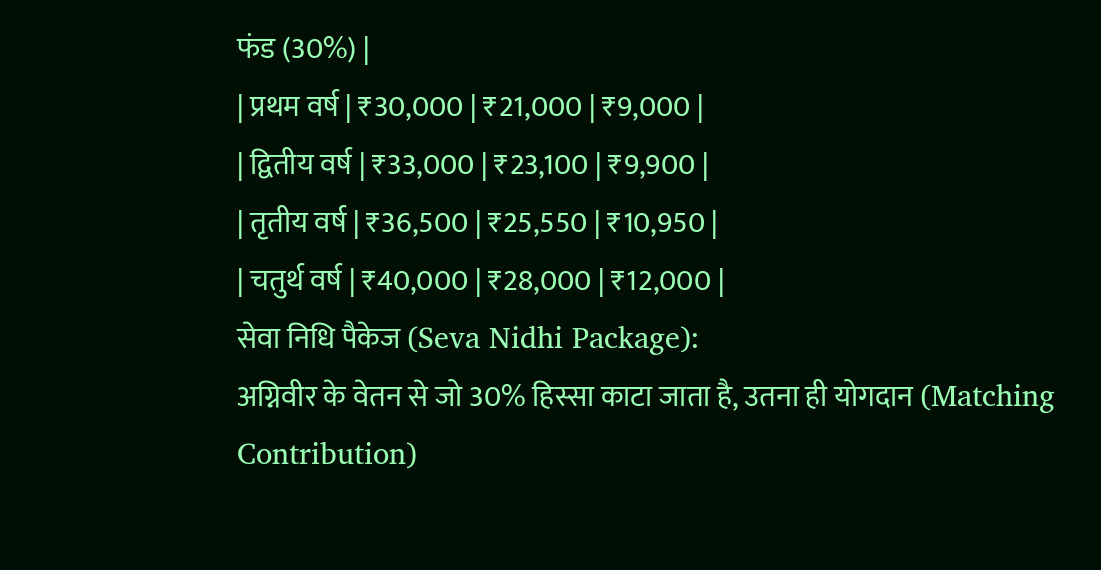फंड (30%) |
| प्रथम वर्ष | ₹30,000 | ₹21,000 | ₹9,000 |
| द्वितीय वर्ष | ₹33,000 | ₹23,100 | ₹9,900 |
| तृतीय वर्ष | ₹36,500 | ₹25,550 | ₹10,950 |
| चतुर्थ वर्ष | ₹40,000 | ₹28,000 | ₹12,000 |
सेवा निधि पैकेज (Seva Nidhi Package):
अग्निवीर के वेतन से जो 30% हिस्सा काटा जाता है, उतना ही योगदान (Matching Contribution)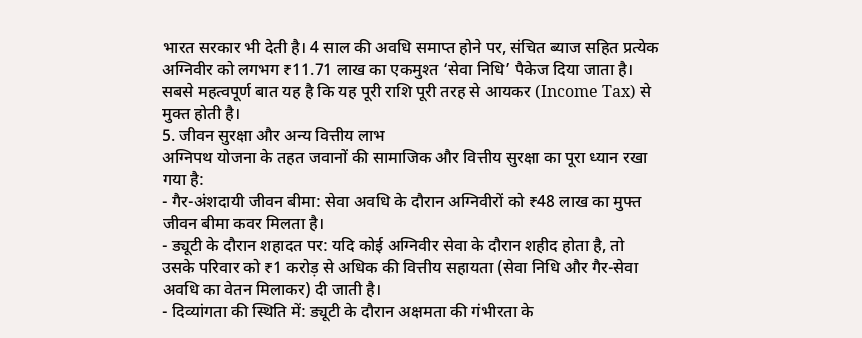भारत सरकार भी देती है। 4 साल की अवधि समाप्त होने पर, संचित ब्याज सहित प्रत्येक अग्निवीर को लगभग ₹11.71 लाख का एकमुश्त ‘सेवा निधि’ पैकेज दिया जाता है। सबसे महत्वपूर्ण बात यह है कि यह पूरी राशि पूरी तरह से आयकर (Income Tax) से मुक्त होती है।
5. जीवन सुरक्षा और अन्य वित्तीय लाभ
अग्निपथ योजना के तहत जवानों की सामाजिक और वित्तीय सुरक्षा का पूरा ध्यान रखा गया है:
- गैर-अंशदायी जीवन बीमा: सेवा अवधि के दौरान अग्निवीरों को ₹48 लाख का मुफ्त जीवन बीमा कवर मिलता है।
- ड्यूटी के दौरान शहादत पर: यदि कोई अग्निवीर सेवा के दौरान शहीद होता है, तो उसके परिवार को ₹1 करोड़ से अधिक की वित्तीय सहायता (सेवा निधि और गैर-सेवा अवधि का वेतन मिलाकर) दी जाती है।
- दिव्यांगता की स्थिति में: ड्यूटी के दौरान अक्षमता की गंभीरता के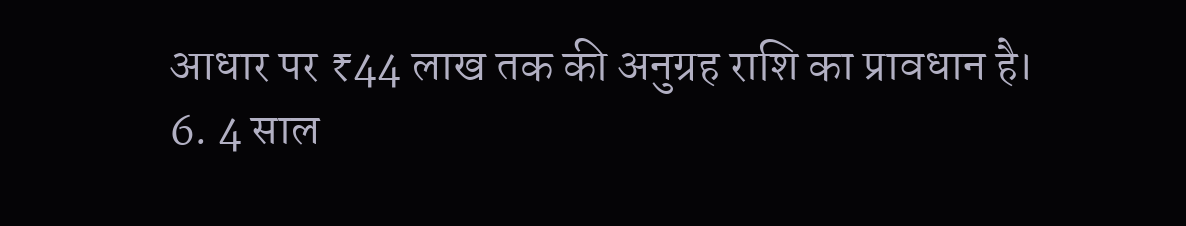आधार पर ₹44 लाख तक की अनुग्रह राशि का प्रावधान है।
6. 4 साल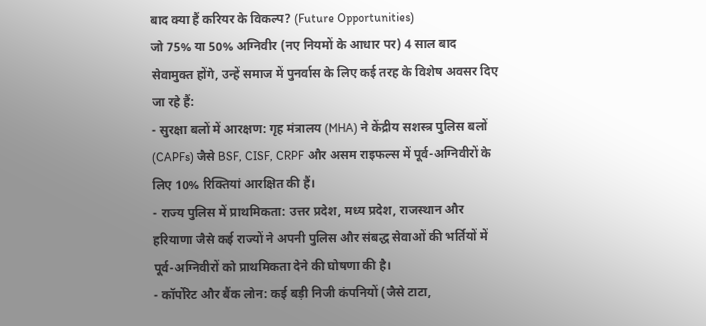बाद क्या हैं करियर के विकल्प? (Future Opportunities)
जो 75% या 50% अग्निवीर (नए नियमों के आधार पर) 4 साल बाद सेवामुक्त होंगे, उन्हें समाज में पुनर्वास के लिए कई तरह के विशेष अवसर दिए जा रहे हैं:
- सुरक्षा बलों में आरक्षण: गृह मंत्रालय (MHA) ने केंद्रीय सशस्त्र पुलिस बलों (CAPFs) जैसे BSF, CISF, CRPF और असम राइफल्स में पूर्व-अग्निवीरों के लिए 10% रिक्तियां आरक्षित की हैं।
- राज्य पुलिस में प्राथमिकता: उत्तर प्रदेश, मध्य प्रदेश, राजस्थान और हरियाणा जैसे कई राज्यों ने अपनी पुलिस और संबद्ध सेवाओं की भर्तियों में पूर्व-अग्निवीरों को प्राथमिकता देने की घोषणा की है।
- कॉर्पोरेट और बैंक लोन: कई बड़ी निजी कंपनियों (जैसे टाटा,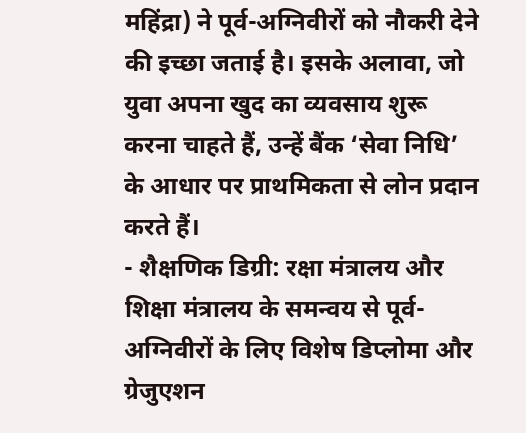महिंद्रा) ने पूर्व-अग्निवीरों को नौकरी देने की इच्छा जताई है। इसके अलावा, जो युवा अपना खुद का व्यवसाय शुरू करना चाहते हैं, उन्हें बैंक ‘सेवा निधि’ के आधार पर प्राथमिकता से लोन प्रदान करते हैं।
- शैक्षणिक डिग्री: रक्षा मंत्रालय और शिक्षा मंत्रालय के समन्वय से पूर्व-अग्निवीरों के लिए विशेष डिप्लोमा और ग्रेजुएशन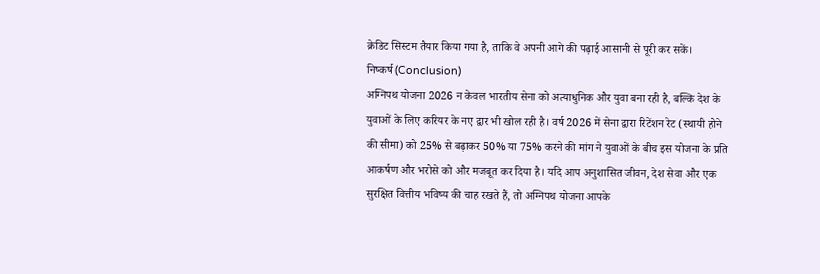क्रेडिट सिस्टम तैयार किया गया है, ताकि वे अपनी आगे की पढ़ाई आसानी से पूरी कर सकें।
निष्कर्ष (Conclusion)
अग्निपथ योजना 2026 न केवल भारतीय सेना को अत्याधुनिक और युवा बना रही है, बल्कि देश के युवाओं के लिए करियर के नए द्वार भी खोल रही है। वर्ष 2026 में सेना द्वारा रिटेंशन रेट (स्थायी होने की सीमा) को 25% से बढ़ाकर 50% या 75% करने की मांग ने युवाओं के बीच इस योजना के प्रति आकर्षण और भरोसे को और मजबूत कर दिया है। यदि आप अनुशासित जीवन, देश सेवा और एक सुरक्षित वित्तीय भविष्य की चाह रखते हैं, तो अग्निपथ योजना आपके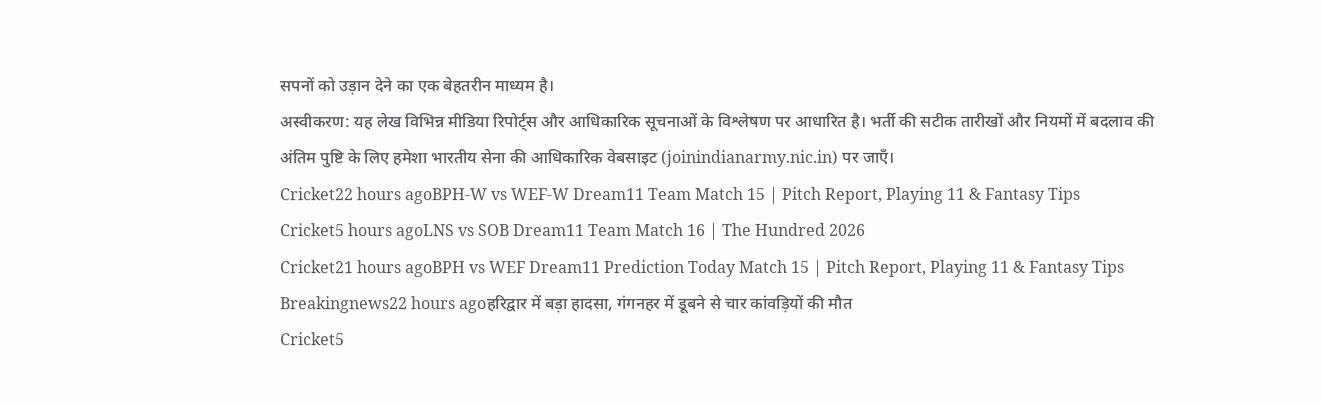सपनों को उड़ान देने का एक बेहतरीन माध्यम है।
अस्वीकरण: यह लेख विभिन्न मीडिया रिपोर्ट्स और आधिकारिक सूचनाओं के विश्लेषण पर आधारित है। भर्ती की सटीक तारीखों और नियमों में बदलाव की अंतिम पुष्टि के लिए हमेशा भारतीय सेना की आधिकारिक वेबसाइट (joinindianarmy.nic.in) पर जाएँ।
Cricket22 hours agoBPH-W vs WEF-W Dream11 Team Match 15 | Pitch Report, Playing 11 & Fantasy Tips
Cricket5 hours agoLNS vs SOB Dream11 Team Match 16 | The Hundred 2026
Cricket21 hours agoBPH vs WEF Dream11 Prediction Today Match 15 | Pitch Report, Playing 11 & Fantasy Tips
Breakingnews22 hours agoहरिद्वार में बड़ा हादसा, गंगनहर में डूबने से चार कांवड़ियों की मौत
Cricket5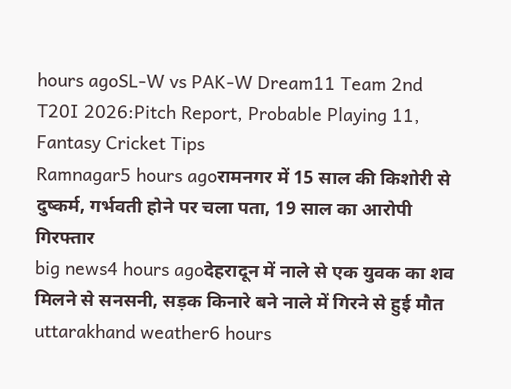hours agoSL-W vs PAK-W Dream11 Team 2nd T20I 2026:Pitch Report, Probable Playing 11, Fantasy Cricket Tips
Ramnagar5 hours agoरामनगर में 15 साल की किशोरी से दुष्कर्म, गर्भवती होने पर चला पता, 19 साल का आरोपी गिरफ्तार
big news4 hours agoदेहरादून में नाले से एक युवक का शव मिलने से सनसनी, सड़क किनारे बने नाले में गिरने से हुई मौत
uttarakhand weather6 hours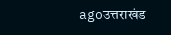agoउत्तराखंड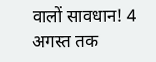वालों सावधान! 4 अगस्त तक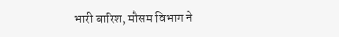भारी बारिश, मौसम विभाग ने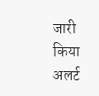जारी किया अलर्ट